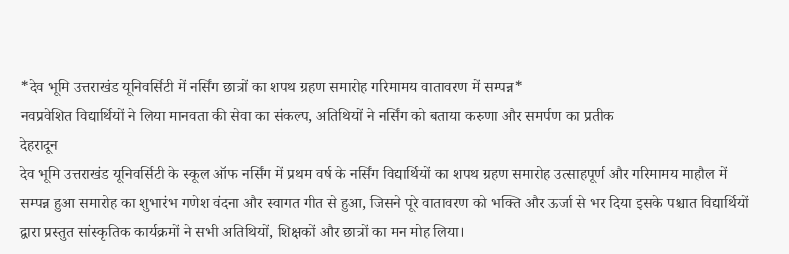*देव भूमि उत्तराखंड यूनिवर्सिटी में नर्सिंग छात्रों का शपथ ग्रहण समारोह गरिमामय वातावरण में सम्पन्न*
नवप्रवेशित विद्यार्थियों ने लिया मानवता की सेवा का संकल्प, अतिथियों ने नर्सिंग को बताया करुणा और समर्पण का प्रतीक
देहरादून
देव भूमि उत्तराखंड यूनिवर्सिटी के स्कूल ऑफ नर्सिंग में प्रथम वर्ष के नर्सिंग विद्यार्थियों का शपथ ग्रहण समारोह उत्साहपूर्ण और गरिमामय माहौल में सम्पन्न हुआ समारोह का शुभारंभ गणेश वंदना और स्वागत गीत से हुआ, जिसने पूरे वातावरण को भक्ति और ऊर्जा से भर दिया इसके पश्चात विद्यार्थियों द्वारा प्रस्तुत सांस्कृतिक कार्यक्रमों ने सभी अतिथियों, शिक्षकों और छात्रों का मन मोह लिया।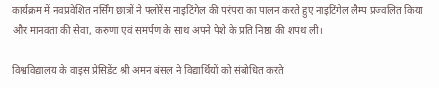कार्यक्रम में नवप्रवेशित नर्सिंग छात्रों ने फ्लोरेंस नाइटिंगेल की परंपरा का पालन करते हुए नाइटिंगेल लैम्प प्रज्वलित किया और मानवता की सेवा, करुणा एवं समर्पण के साथ अपने पेशे के प्रति निष्ठा की शपथ ली।

विश्वविद्यालय के वाइस प्रेसिडेंट श्री अमन बंसल ने विद्यार्थियों को संबोधित करते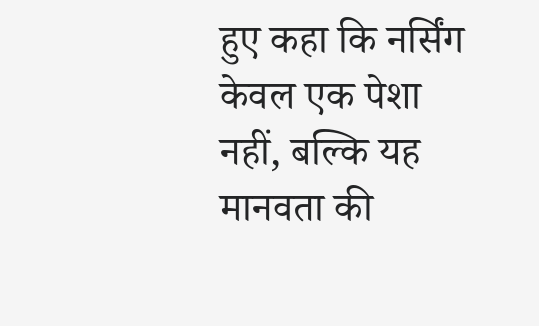हुए कहा कि नर्सिंग केवल एक पेशा नहीं, बल्कि यह मानवता की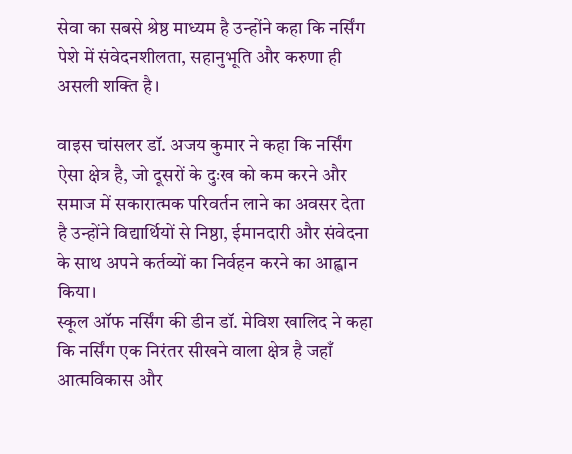सेवा का सबसे श्रेष्ठ माध्यम है उन्होंने कहा कि नर्सिंग पेशे में संवेदनशीलता, सहानुभूति और करुणा ही असली शक्ति है।

वाइस चांसलर डॉ. अजय कुमार ने कहा कि नर्सिंग ऐसा क्षेत्र है, जो दूसरों के दुःख को कम करने और समाज में सकारात्मक परिवर्तन लाने का अवसर देता है उन्होंने विद्यार्थियों से निष्ठा, ईमानदारी और संवेदना के साथ अपने कर्तव्यों का निर्वहन करने का आह्वान किया।
स्कूल ऑफ नर्सिंग की डीन डॉ. मेविश खालिद ने कहा कि नर्सिंग एक निरंतर सीखने वाला क्षेत्र है जहाँ आत्मविकास और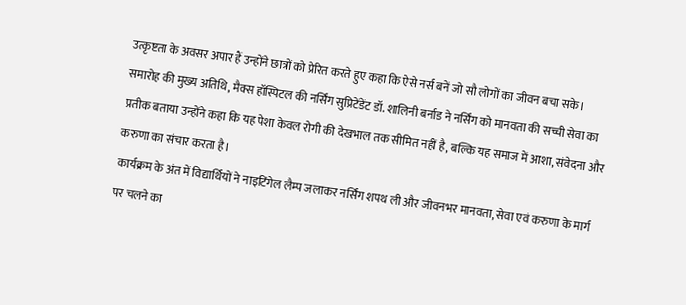उत्कृष्टता के अवसर अपार हैं उन्होंने छात्रों को प्रेरित करते हुए कहा कि ऐसे नर्स बनें जो सौ लोगों का जीवन बचा सके।
समारोह की मुख्य अतिथि, मैक्स हॉस्पिटल की नर्सिंग सुप्रिटेंडेंट डॉ. शालिनी बर्नाड ने नर्सिंग को मानवता की सच्ची सेवा का प्रतीक बताया उन्होंने कहा कि यह पेशा केवल रोगी की देखभाल तक सीमित नहीं है, बल्कि यह समाज में आशा, संवेदना और करुणा का संचार करता है।
कार्यक्रम के अंत में विद्यार्थियों ने नाइटिंगेल लैम्प जलाकर नर्सिंग शपथ ली और जीवनभर मानवता, सेवा एवं करुणा के मार्ग पर चलने का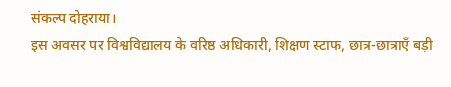संकल्प दोहराया।
इस अवसर पर विश्वविद्यालय के वरिष्ठ अधिकारी, शिक्षण स्टाफ, छात्र-छात्राएँ बड़ी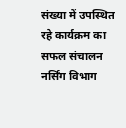संख्या में उपस्थित रहे कार्यक्रम का सफल संचालन नर्सिंग विभाग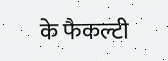के फैकल्टी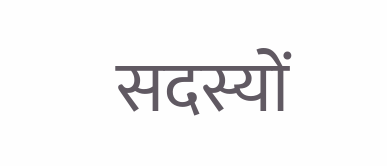सदस्यों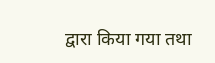द्वारा किया गया तथा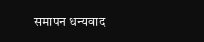समापन धन्यवाद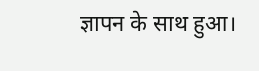ज्ञापन के साथ हुआ।